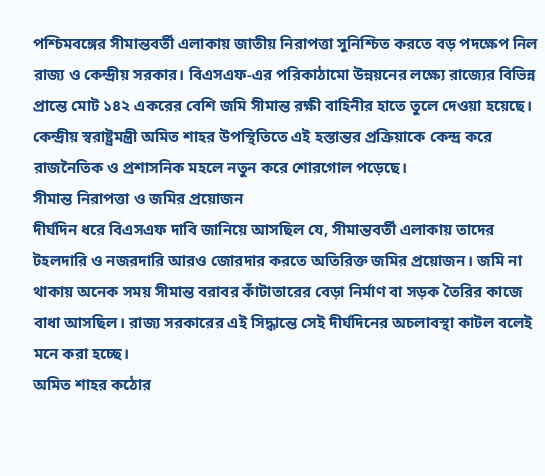পশ্চিমবঙ্গের সীমান্তবর্তী এলাকায় জাতীয় নিরাপত্তা সুনিশ্চিত করতে বড় পদক্ষেপ নিল রাজ্য ও কেন্দ্রীয় সরকার। বিএসএফ-এর পরিকাঠামো উন্নয়নের লক্ষ্যে রাজ্যের বিভিন্ন প্রান্তে মোট ১৪২ একরের বেশি জমি সীমান্ত রক্ষী বাহিনীর হাতে তুলে দেওয়া হয়েছে। কেন্দ্রীয় স্বরাষ্ট্রমন্ত্রী অমিত শাহর উপস্থিতিতে এই হস্তান্তর প্রক্রিয়াকে কেন্দ্র করে রাজনৈতিক ও প্রশাসনিক মহলে নতুন করে শোরগোল পড়েছে।
সীমান্ত নিরাপত্তা ও জমির প্রয়োজন
দীর্ঘদিন ধরে বিএসএফ দাবি জানিয়ে আসছিল যে, সীমান্তবর্তী এলাকায় তাদের টহলদারি ও নজরদারি আরও জোরদার করতে অতিরিক্ত জমির প্রয়োজন। জমি না থাকায় অনেক সময় সীমান্ত বরাবর কাঁটাতারের বেড়া নির্মাণ বা সড়ক তৈরির কাজে বাধা আসছিল। রাজ্য সরকারের এই সিদ্ধান্তে সেই দীর্ঘদিনের অচলাবস্থা কাটল বলেই মনে করা হচ্ছে।
অমিত শাহর কঠোর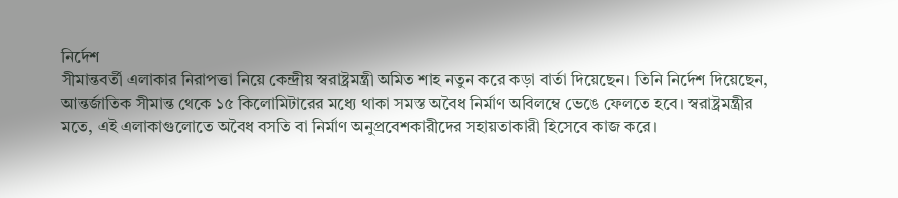নির্দেশ
সীমান্তবর্তী এলাকার নিরাপত্তা নিয়ে কেন্দ্রীয় স্বরাষ্ট্রমন্ত্রী অমিত শাহ নতুন করে কড়া বার্তা দিয়েছেন। তিনি নির্দেশ দিয়েছেন, আন্তর্জাতিক সীমান্ত থেকে ১৫ কিলোমিটারের মধ্যে থাকা সমস্ত অবৈধ নির্মাণ অবিলম্বে ভেঙে ফেলতে হবে। স্বরাষ্ট্রমন্ত্রীর মতে, এই এলাকাগুলোতে অবৈধ বসতি বা নির্মাণ অনুপ্রবেশকারীদের সহায়তাকারী হিসেবে কাজ করে।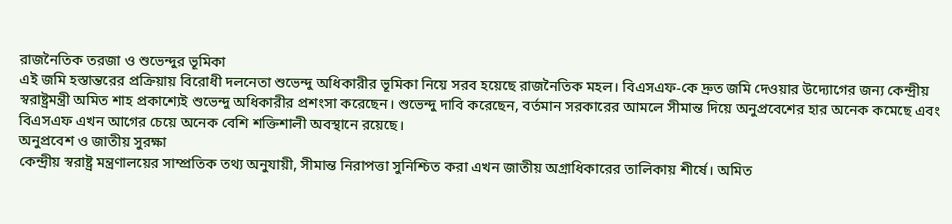রাজনৈতিক তরজা ও শুভেন্দুর ভূমিকা
এই জমি হস্তান্তরের প্রক্রিয়ায় বিরোধী দলনেতা শুভেন্দু অধিকারীর ভূমিকা নিয়ে সরব হয়েছে রাজনৈতিক মহল। বিএসএফ-কে দ্রুত জমি দেওয়ার উদ্যোগের জন্য কেন্দ্রীয় স্বরাষ্ট্রমন্ত্রী অমিত শাহ প্রকাশ্যেই শুভেন্দু অধিকারীর প্রশংসা করেছেন। শুভেন্দু দাবি করেছেন, বর্তমান সরকারের আমলে সীমান্ত দিয়ে অনুপ্রবেশের হার অনেক কমেছে এবং বিএসএফ এখন আগের চেয়ে অনেক বেশি শক্তিশালী অবস্থানে রয়েছে।
অনুপ্রবেশ ও জাতীয় সুরক্ষা
কেন্দ্রীয় স্বরাষ্ট্র মন্ত্রণালয়ের সাম্প্রতিক তথ্য অনুযায়ী, সীমান্ত নিরাপত্তা সুনিশ্চিত করা এখন জাতীয় অগ্রাধিকারের তালিকায় শীর্ষে। অমিত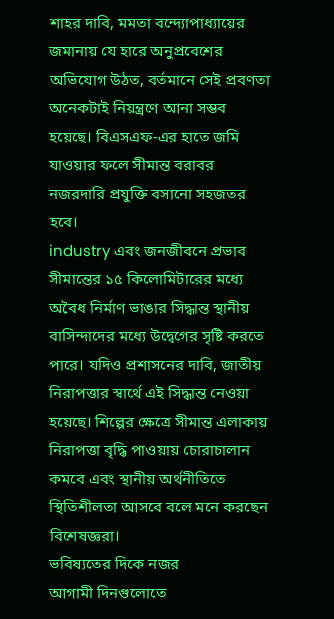শাহর দাবি, মমতা বন্দ্যোপাধ্যায়ের জমানায় যে হারে অনুপ্রবেশের অভিযোগ উঠত, বর্তমানে সেই প্রবণতা অনেকটাই নিয়ন্ত্রণে আনা সম্ভব হয়েছে। বিএসএফ-এর হাতে জমি যাওয়ার ফলে সীমান্ত বরাবর নজরদারি প্রযুক্তি বসানো সহজতর হবে।
industry এবং জনজীবনে প্রভাব
সীমান্তের ১৫ কিলোমিটারের মধ্যে অবৈধ নির্মাণ ভাঙার সিদ্ধান্ত স্থানীয় বাসিন্দাদের মধ্যে উদ্বেগের সৃষ্টি করতে পারে। যদিও প্রশাসনের দাবি, জাতীয় নিরাপত্তার স্বার্থে এই সিদ্ধান্ত নেওয়া হয়েছে। শিল্পের ক্ষেত্রে সীমান্ত এলাকায় নিরাপত্তা বৃদ্ধি পাওয়ায় চোরাচালান কমবে এবং স্থানীয় অর্থনীতিতে স্থিতিশীলতা আসবে বলে মনে করছেন বিশেষজ্ঞরা।
ভবিষ্যতের দিকে নজর
আগামী দিনগুলোতে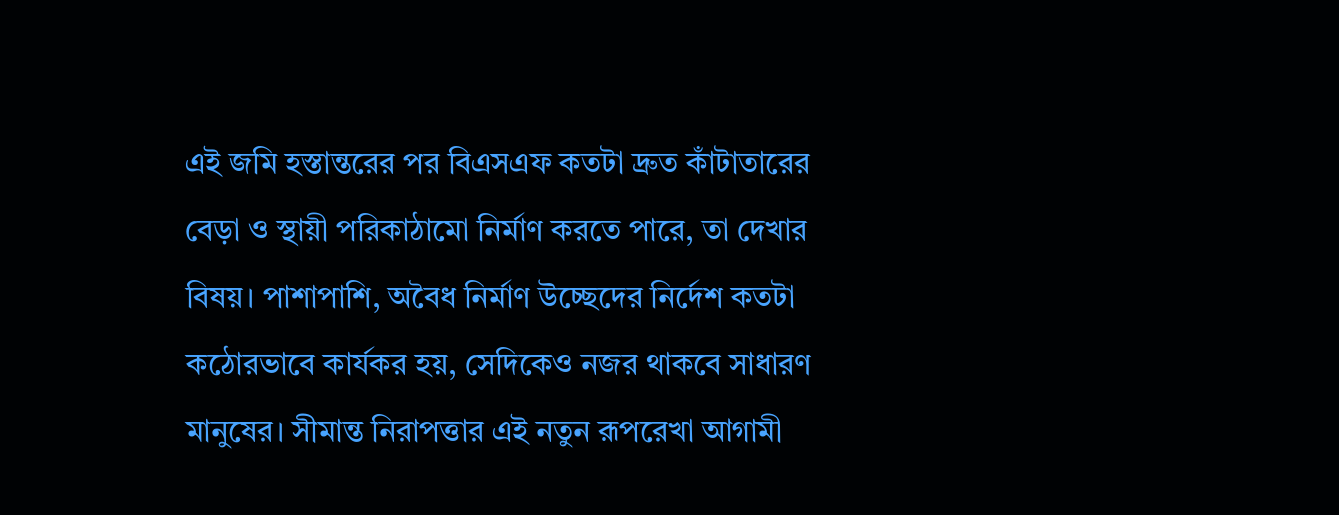এই জমি হস্তান্তরের পর বিএসএফ কতটা দ্রুত কাঁটাতারের বেড়া ও স্থায়ী পরিকাঠামো নির্মাণ করতে পারে, তা দেখার বিষয়। পাশাপাশি, অবৈধ নির্মাণ উচ্ছেদের নির্দেশ কতটা কঠোরভাবে কার্যকর হয়, সেদিকেও নজর থাকবে সাধারণ মানুষের। সীমান্ত নিরাপত্তার এই নতুন রূপরেখা আগামী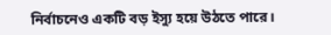নির্বাচনেও একটি বড় ইস্যু হয়ে উঠতে পারে।